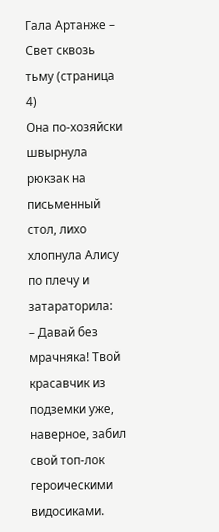Гала Артанже – Свет сквозь тьму (страница 4)
Она по-хозяйски швырнула рюкзак на письменный стол, лихо хлопнула Алису по плечу и затараторила:
– Давай без мрачняка! Твой красавчик из подземки уже, наверное, забил свой топ-лок героическими видосиками.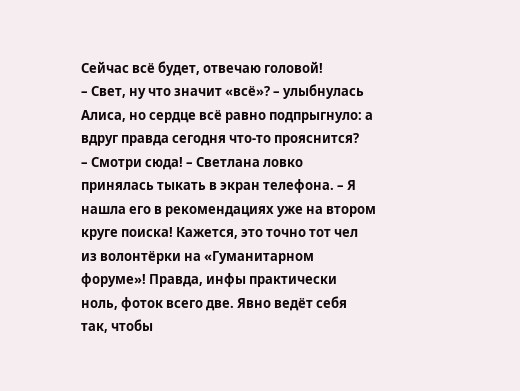Сейчас всё будет, отвечаю головой!
– Свет, ну что значит «всё»? – улыбнулась Алиса, но сердце всё равно подпрыгнуло: а вдруг правда сегодня что-то прояснится?
– Смотри сюда! – Светлана ловко принялась тыкать в экран телефона. – Я нашла его в рекомендациях уже на втором круге поиска! Кажется, это точно тот чел из волонтёрки на «Гуманитарном форуме»! Правда, инфы практически ноль, фоток всего две. Явно ведёт себя так, чтобы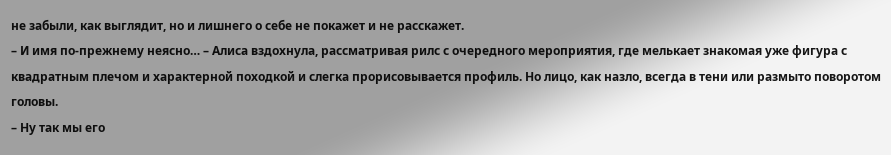не забыли, как выглядит, но и лишнего о себе не покажет и не расскажет.
– И имя по-прежнему неясно… – Алиса вздохнула, рассматривая рилс с очередного мероприятия, где мелькает знакомая уже фигура с квадратным плечом и характерной походкой и слегка прорисовывается профиль. Но лицо, как назло, всегда в тени или размыто поворотом головы.
– Ну так мы его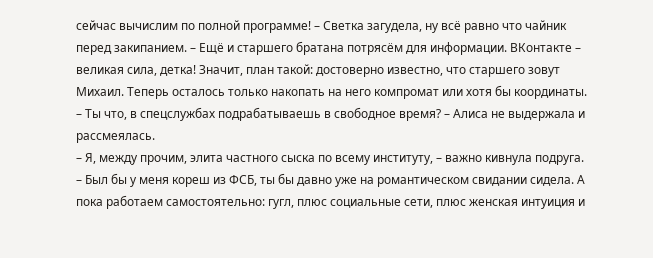сейчас вычислим по полной программе! – Светка загудела, ну всё равно что чайник перед закипанием. – Ещё и старшего братана потрясём для информации. ВКонтакте – великая сила, детка! Значит, план такой: достоверно известно, что старшего зовут Михаил. Теперь осталось только накопать на него компромат или хотя бы координаты.
– Ты что, в спецслужбах подрабатываешь в свободное время? – Алиса не выдержала и рассмеялась.
– Я, между прочим, элита частного сыска по всему институту, – важно кивнула подруга. – Был бы у меня кореш из ФСБ, ты бы давно уже на романтическом свидании сидела. А пока работаем самостоятельно: гугл, плюс социальные сети, плюс женская интуиция и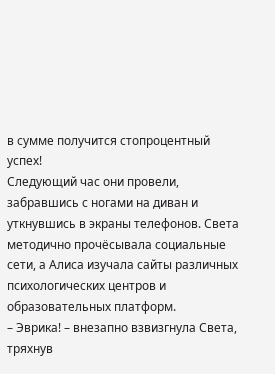в сумме получится стопроцентный успех!
Следующий час они провели, забравшись с ногами на диван и уткнувшись в экраны телефонов. Света методично прочёсывала социальные сети, а Алиса изучала сайты различных психологических центров и образовательных платформ.
– Эврика! – внезапно взвизгнула Света, тряхнув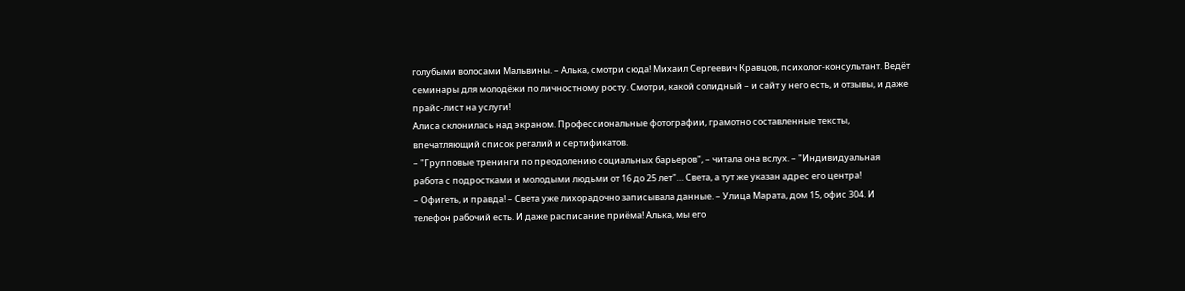голубыми волосами Мальвины. – Алька, смотри сюда! Михаил Сергеевич Кравцов, психолог-консультант. Ведёт семинары для молодёжи по личностному росту. Смотри, какой солидный – и сайт у него есть, и отзывы, и даже прайс-лист на услуги!
Алиса склонилась над экраном. Профессиональные фотографии, грамотно составленные тексты, впечатляющий список регалий и сертификатов.
– "Групповые тренинги по преодолению социальных барьеров", – читала она вслух. – "Индивидуальная работа с подростками и молодыми людьми от 16 до 25 лет"… Света, а тут же указан адрес его центра!
– Офигеть, и правда! – Света уже лихорадочно записывала данные. – Улица Марата, дом 15, офис 304. И телефон рабочий есть. И даже расписание приёма! Алька, мы его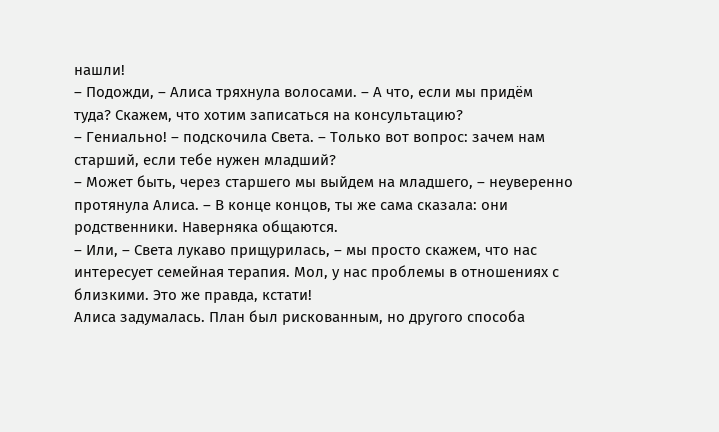нашли!
– Подожди, – Алиса тряхнула волосами. – А что, если мы придём туда? Скажем, что хотим записаться на консультацию?
– Гениально! – подскочила Света. – Только вот вопрос: зачем нам старший, если тебе нужен младший?
– Может быть, через старшего мы выйдем на младшего, – неуверенно протянула Алиса. – В конце концов, ты же сама сказала: они родственники. Наверняка общаются.
– Или, – Света лукаво прищурилась, – мы просто скажем, что нас интересует семейная терапия. Мол, у нас проблемы в отношениях с близкими. Это же правда, кстати!
Алиса задумалась. План был рискованным, но другого способа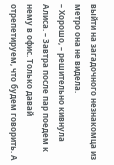выйти на загадочного незнакомца из метро она не видела.
– Хорошо, – решительно кивнула Алиса. – Завтра после пар поедем к нему в офис. Только давай отрепетируем, что будем говорить. А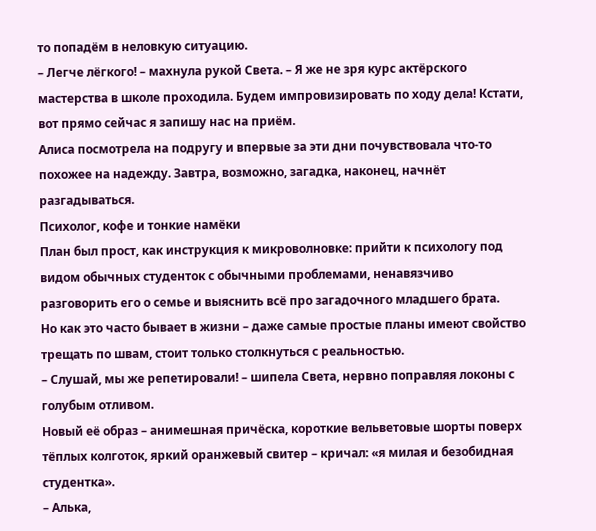то попадём в неловкую ситуацию.
– Легче лёгкого! – махнула рукой Света. – Я же не зря курс актёрского мастерства в школе проходила. Будем импровизировать по ходу дела! Кстати, вот прямо сейчас я запишу нас на приём.
Алиса посмотрела на подругу и впервые за эти дни почувствовала что-то похожее на надежду. Завтра, возможно, загадка, наконец, начнёт разгадываться.
Психолог, кофе и тонкие намёки
План был прост, как инструкция к микроволновке: прийти к психологу под видом обычных студенток с обычными проблемами, ненавязчиво разговорить его о семье и выяснить всё про загадочного младшего брата.
Но как это часто бывает в жизни – даже самые простые планы имеют свойство трещать по швам, стоит только столкнуться с реальностью.
– Слушай, мы же репетировали! – шипела Света, нервно поправляя локоны с голубым отливом.
Новый её образ – анимешная причёска, короткие вельветовые шорты поверх тёплых колготок, яркий оранжевый свитер – кричал: «я милая и безобидная студентка».
– Алька,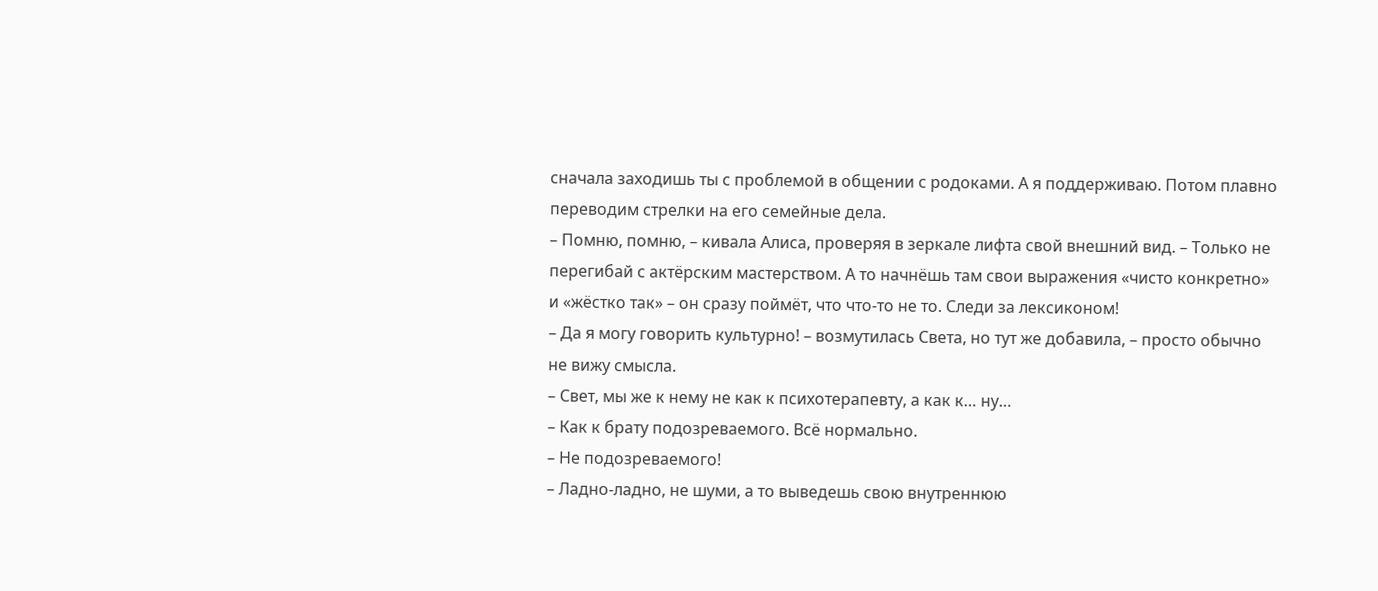сначала заходишь ты с проблемой в общении с родоками. А я поддерживаю. Потом плавно переводим стрелки на его семейные дела.
– Помню, помню, – кивала Алиса, проверяя в зеркале лифта свой внешний вид. – Только не перегибай с актёрским мастерством. А то начнёшь там свои выражения «чисто конкретно» и «жёстко так» – он сразу поймёт, что что-то не то. Следи за лексиконом!
– Да я могу говорить культурно! – возмутилась Света, но тут же добавила, – просто обычно не вижу смысла.
– Свет, мы же к нему не как к психотерапевту, а как к… ну…
– Как к брату подозреваемого. Всё нормально.
– Не подозреваемого!
– Ладно-ладно, не шуми, а то выведешь свою внутреннюю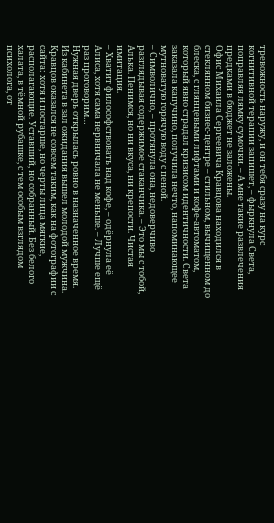тревожность наружу, и он тебя сразу на курс когнитивной терапии запишет, – фыркнула Света, поправляя лямку сумочки. – А мне такие развлечения предками в бюджет не заложены.
Офис Михаила Сергеевича Кравцова находился в стеклянном бизнес-центре – стильном, вычищенном до блеска, с глянцевыми лифтами и кофе-автоматом, который явно страдал кризисом идентичности. Света заказала капучино, получила нечто, напоминающее мутноватую горячую воду с пеной.
– Символично, – протянула она, недоверчиво разглядывая содержимое стаканчика. – Это мы с тобой, Алька. Пенимся, но ни вкуса, ни крепости. Чистая имитация.
– Хватит философствовать над кофе, – одёрнула её Алиса, хотя сама нервничала не меньше. – Лучше ещё раз проговорим…
Нужная дверь открылась ровно в назначенное время. Из кабинета в зал ожидания вышел молодой мужчина. Кравцов оказался не совсем таким, как на фотографии с сайта: хотя и постарше, но черты лица мягкие, располагающие. Уставший, но собранный. Без белого халата, в тёмной рубашке, с тем особым взглядом психолога, от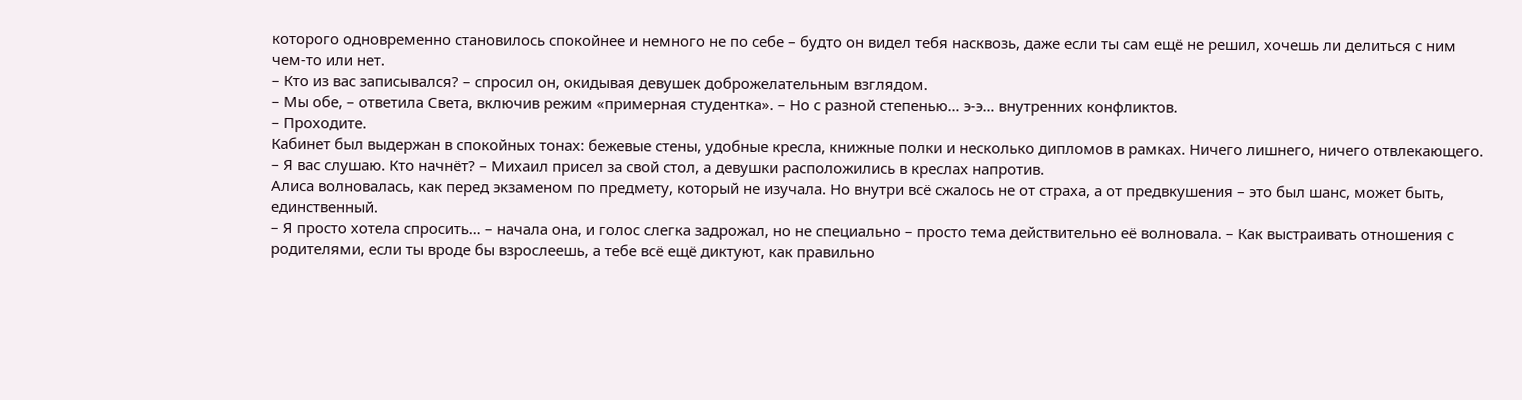которого одновременно становилось спокойнее и немного не по себе – будто он видел тебя насквозь, даже если ты сам ещё не решил, хочешь ли делиться с ним чем-то или нет.
– Кто из вас записывался? – спросил он, окидывая девушек доброжелательным взглядом.
– Мы обе, – ответила Света, включив режим «примерная студентка». – Но с разной степенью… э-э… внутренних конфликтов.
– Проходите.
Кабинет был выдержан в спокойных тонах: бежевые стены, удобные кресла, книжные полки и несколько дипломов в рамках. Ничего лишнего, ничего отвлекающего.
– Я вас слушаю. Кто начнёт? – Михаил присел за свой стол, а девушки расположились в креслах напротив.
Алиса волновалась, как перед экзаменом по предмету, который не изучала. Но внутри всё сжалось не от страха, а от предвкушения – это был шанс, может быть, единственный.
– Я просто хотела спросить… – начала она, и голос слегка задрожал, но не специально – просто тема действительно её волновала. – Как выстраивать отношения с родителями, если ты вроде бы взрослеешь, а тебе всё ещё диктуют, как правильно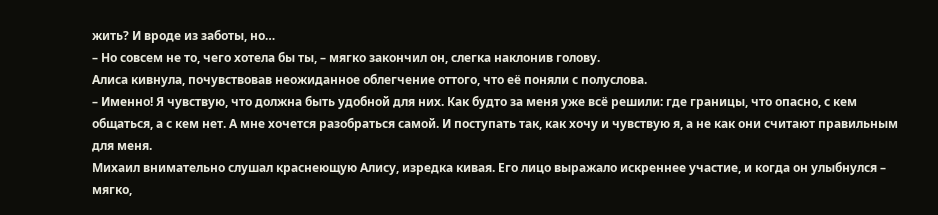жить? И вроде из заботы, но…
– Но совсем не то, чего хотела бы ты, – мягко закончил он, слегка наклонив голову.
Алиса кивнула, почувствовав неожиданное облегчение оттого, что её поняли с полуслова.
– Именно! Я чувствую, что должна быть удобной для них. Как будто за меня уже всё решили: где границы, что опасно, с кем общаться, а с кем нет. А мне хочется разобраться самой. И поступать так, как хочу и чувствую я, а не как они считают правильным для меня.
Михаил внимательно слушал краснеющую Алису, изредка кивая. Его лицо выражало искреннее участие, и когда он улыбнулся – мягко,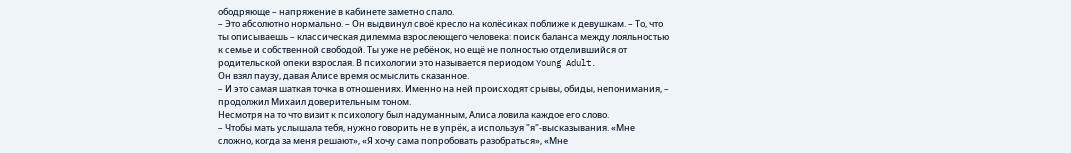ободряюще – напряжение в кабинете заметно спало.
– Это абсолютно нормально. – Он выдвинул своё кресло на колёсиках поближе к девушкам. – То, что ты описываешь – классическая дилемма взрослеющего человека: поиск баланса между лояльностью к семье и собственной свободой. Ты уже не ребёнок, но ещё не полностью отделившийся от родительской опеки взрослая. В психологии это называется периодом Young Adult.
Он взял паузу, давая Алисе время осмыслить сказанное.
– И это самая шаткая точка в отношениях. Именно на ней происходят срывы, обиды, непонимания, – продолжил Михаил доверительным тоном.
Несмотря на то что визит к психологу был надуманным, Алиса ловила каждое его слово.
– Чтобы мать услышала тебя, нужно говорить не в упрёк, а используя "я"-высказывания. «Мне сложно, когда за меня решают», «Я хочу сама попробовать разобраться», «Мне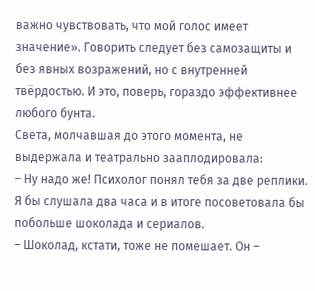важно чувствовать, что мой голос имеет значение». Говорить следует без самозащиты и без явных возражений, но с внутренней твёрдостью. И это, поверь, гораздо эффективнее любого бунта.
Света, молчавшая до этого момента, не выдержала и театрально зааплодировала:
– Ну надо же! Психолог понял тебя за две реплики. Я бы слушала два часа и в итоге посоветовала бы побольше шоколада и сериалов.
– Шоколад, кстати, тоже не помешает. Он –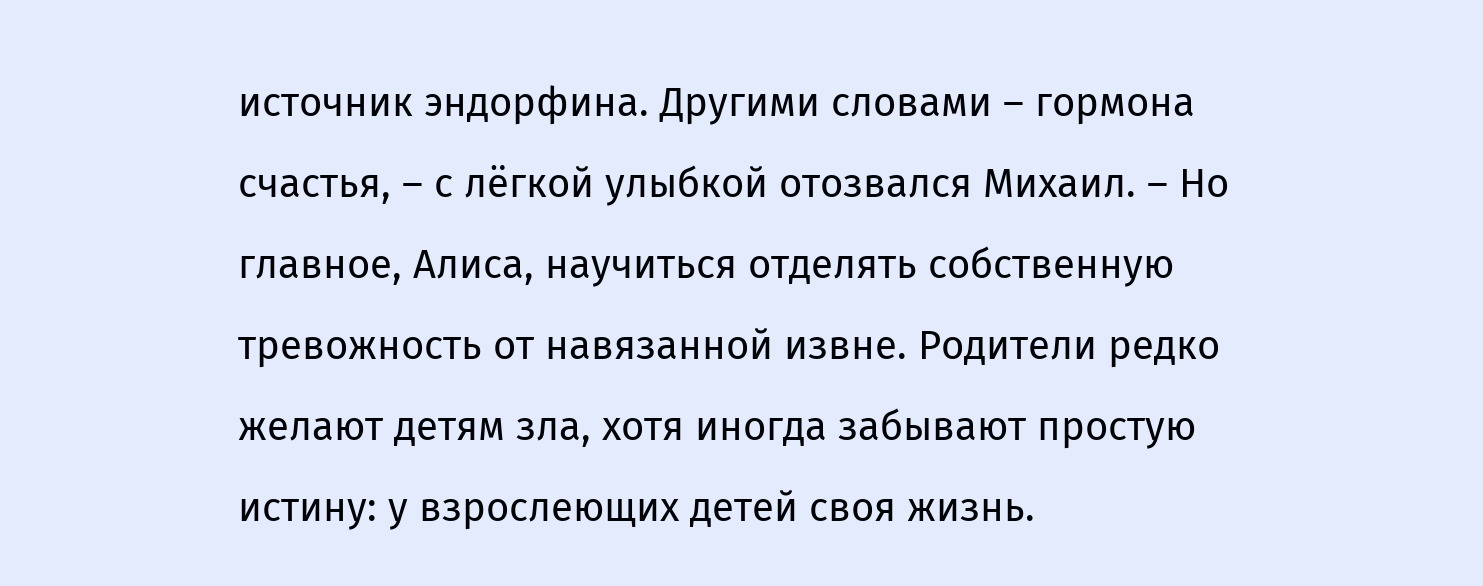источник эндорфина. Другими словами – гормона счастья, – с лёгкой улыбкой отозвался Михаил. – Но главное, Алиса, научиться отделять собственную тревожность от навязанной извне. Родители редко желают детям зла, хотя иногда забывают простую истину: у взрослеющих детей своя жизнь.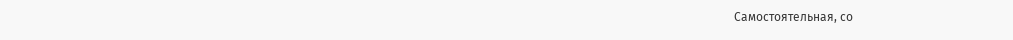Самостоятельная, со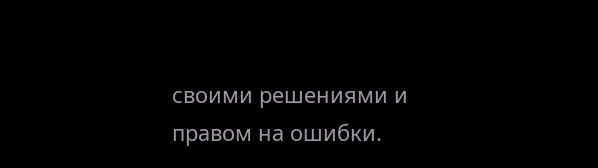своими решениями и правом на ошибки.